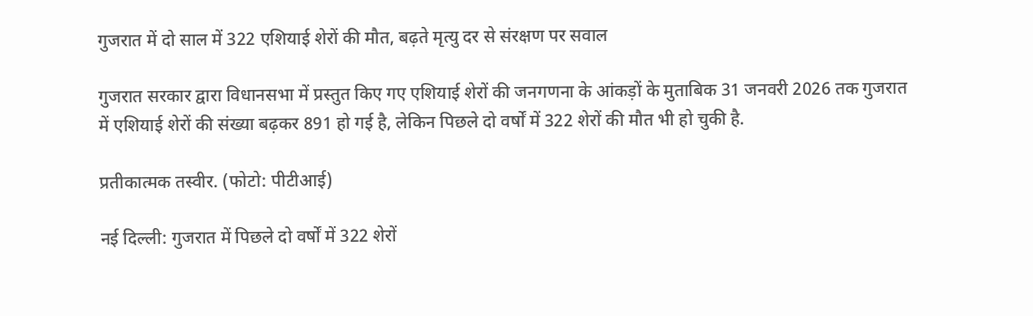गुजरात में दो साल में 322 एशियाई शेरों की मौत, बढ़ते मृत्यु दर से संरक्षण पर सवाल

गुजरात सरकार द्वारा विधानसभा में प्रस्तुत किए गए एशियाई शेरों की जनगणना के आंकड़ों के मुताबिक 31 जनवरी 2026 तक गुजरात में एशियाई शेरों की संख्या बढ़कर 891 हो गई है, लेकिन पिछले दो वर्षों में 322 शेरों की मौत भी हो चुकी है.

प्रतीकात्मक तस्वीर. (फोटो: पीटीआई)

नई दिल्ली: गुजरात में पिछले दो वर्षों में 322 शेरों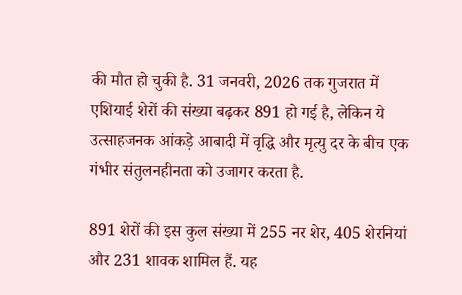की मौत हो चुकी है. 31 जनवरी, 2026 तक गुजरात में एशियाई शेरों की संख्या बढ़कर 891 हो गई है, लेकिन ये उत्साहजनक आंकड़े आबादी में वृद्धि और मृत्यु दर के बीच एक गंभीर संतुलनहीनता को उजागर करता है.

891 शेरों की इस कुल संख्या में 255 नर शेर, 405 शेरनियां और 231 शावक शामिल हैं. यह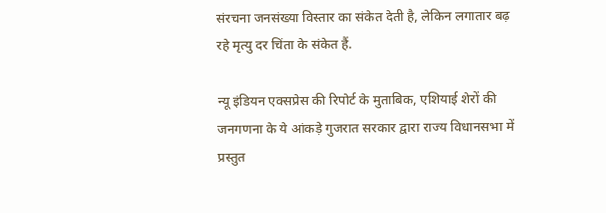संरचना जनसंख्या विस्तार का संकेत देती है, लेकिन लगातार बढ़ रहे मृत्यु दर चिंता के संकेत हैं.

न्यू इंडियन एक्सप्रेस की रिपोर्ट के मुताबिक, एशियाई शेरों की जनगणना के ये आंकड़े गुजरात सरकार द्वारा राज्य विधानसभा में प्रस्तुत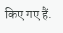किए गए हैं.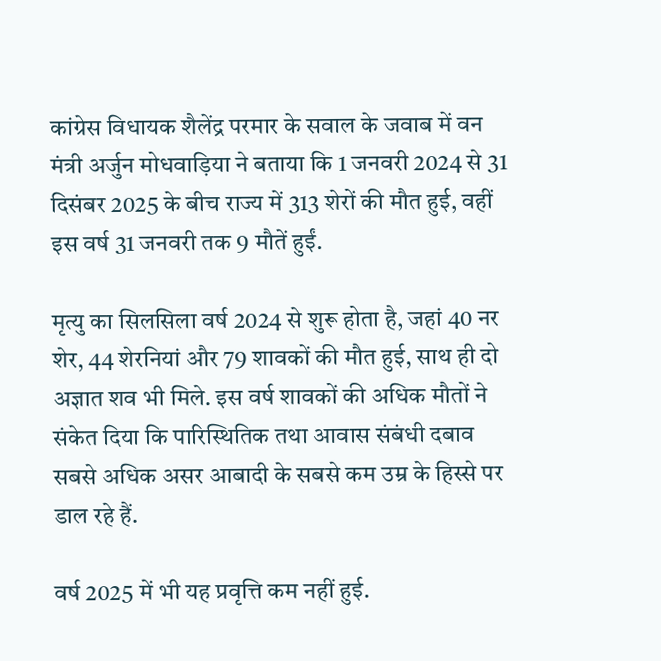कांग्रेस विधायक शैलेंद्र परमार के सवाल के जवाब में वन मंत्री अर्जुन मोधवाड़िया ने बताया कि 1 जनवरी 2024 से 31 दिसंबर 2025 के बीच राज्य में 313 शेरों की मौत हुई, वहीं इस वर्ष 31 जनवरी तक 9 मौतें हुईं.

मृत्यु का सिलसिला वर्ष 2024 से शुरू होता है, जहां 40 नर शेर, 44 शेरनियां और 79 शावकों की मौत हुई, साथ ही दो अज्ञात शव भी मिले. इस वर्ष शावकों की अधिक मौतों ने संकेत दिया कि पारिस्थितिक तथा आवास संबंधी दबाव सबसे अधिक असर आबादी के सबसे कम उम्र के हिस्से पर डाल रहे हैं.

वर्ष 2025 में भी यह प्रवृत्ति कम नहीं हुई.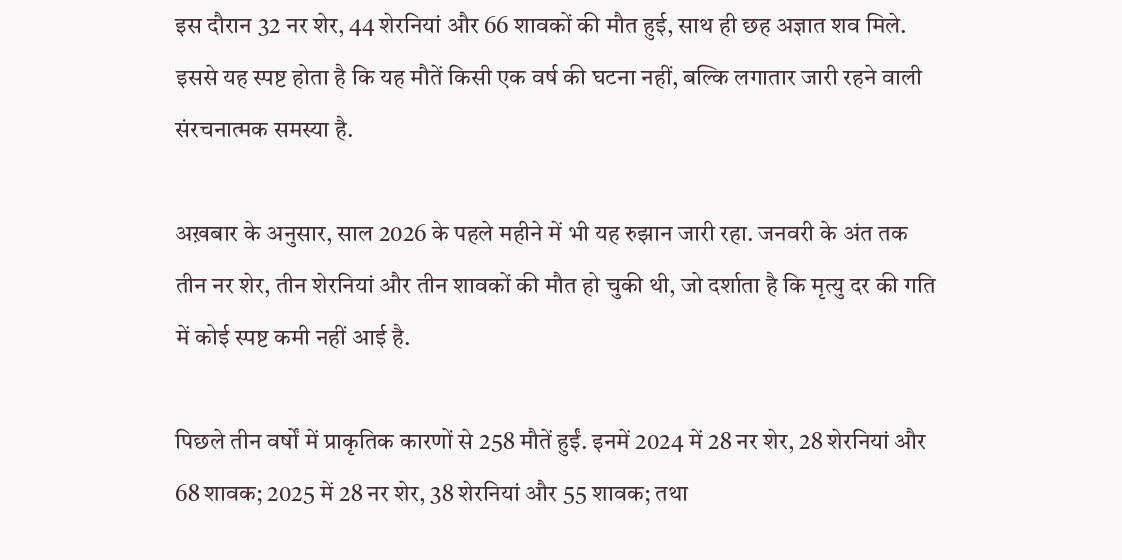इस दौरान 32 नर शेर, 44 शेरनियां और 66 शावकों की मौत हुई, साथ ही छह अज्ञात शव मिले. इससे यह स्पष्ट होता है कि यह मौतें किसी एक वर्ष की घटना नहीं, बल्कि लगातार जारी रहने वाली संरचनात्मक समस्या है.

अख़बार के अनुसार, साल 2026 के पहले महीने में भी यह रुझान जारी रहा. जनवरी के अंत तक तीन नर शेर, तीन शेरनियां और तीन शावकों की मौत हो चुकी थी, जो दर्शाता है कि मृत्यु दर की गति में कोई स्पष्ट कमी नहीं आई है.

पिछले तीन वर्षों में प्राकृतिक कारणों से 258 मौतें हुईं. इनमें 2024 में 28 नर शेर, 28 शेरनियां और 68 शावक; 2025 में 28 नर शेर, 38 शेरनियां और 55 शावक; तथा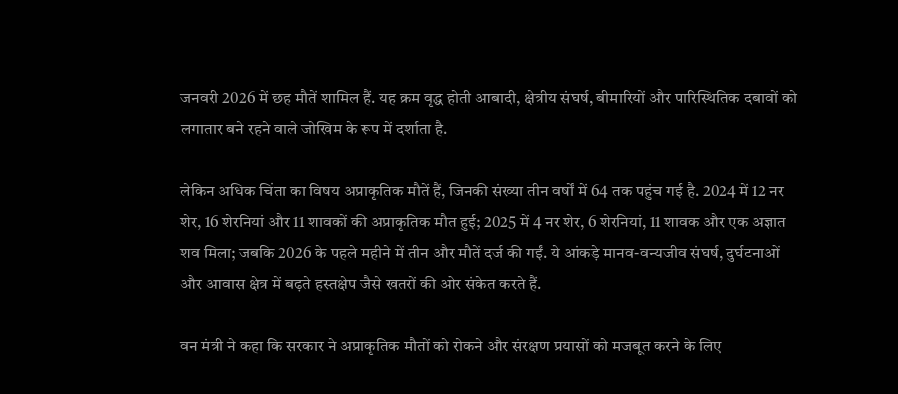जनवरी 2026 में छह मौतें शामिल हैं. यह क्रम वृद्ध होती आबादी, क्षेत्रीय संघर्ष, बीमारियों और पारिस्थितिक दबावों को लगातार बने रहने वाले जोखिम के रूप में दर्शाता है.

लेकिन अधिक चिंता का विषय अप्राकृतिक मौतें हैं, जिनकी संख्या तीन वर्षों में 64 तक पहुंच गई है. 2024 में 12 नर शेर, 16 शेरनियां और 11 शावकों की अप्राकृतिक मौत हुई; 2025 में 4 नर शेर, 6 शेरनियां, 11 शावक और एक अज्ञात शव मिला; जबकि 2026 के पहले महीने में तीन और मौतें दर्ज की गईं. ये आंकड़े मानव-वन्यजीव संघर्ष, दुर्घटनाओं और आवास क्षेत्र में बढ़ते हस्तक्षेप जैसे खतरों की ओर संकेत करते हैं.

वन मंत्री ने कहा कि सरकार ने अप्राकृतिक मौतों को रोकने और संरक्षण प्रयासों को मजबूत करने के लिए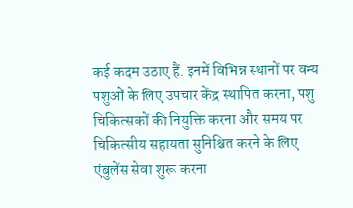कई कदम उठाए हैं. इनमें विभिन्न स्थानों पर वन्य पशुओं के लिए उपचार केंद्र स्थापित करना, पशु चिकित्सकों की नियुक्ति करना और समय पर चिकित्सीय सहायता सुनिश्चित करने के लिए एंबुलेंस सेवा शुरू करना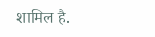शामिल है.